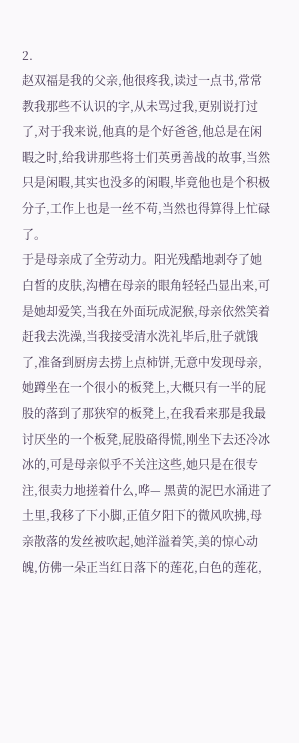2.
赵双福是我的父亲,他很疼我,读过一点书,常常教我那些不认识的字,从未骂过我,更别说打过了,对于我来说,他真的是个好爸爸,他总是在闲暇之时,给我讲那些将士们英勇善战的故事,当然只是闲暇,其实也没多的闲暇,毕竟他也是个积极分子,工作上也是一丝不苟,当然也得算得上忙碌了。
于是母亲成了全劳动力。阳光残酷地剥夺了她白皙的皮肤,沟槽在母亲的眼角轻轻凸显出来,可是她却爱笑,当我在外面玩成泥猴,母亲依然笑着赶我去洗澡,当我接受清水洗礼毕后,肚子就饿了,准备到厨房去捞上点柿饼,无意中发现母亲,她蹲坐在一个很小的板凳上,大概只有一半的屁股的落到了那狭窄的板凳上,在我看来那是我最讨厌坐的一个板凳,屁股硌得慌,刚坐下去还冷冰冰的,可是母亲似乎不关注这些,她只是在很专注,很卖力地搓着什么,哗— 黑黄的泥巴水涌进了土里,我移了下小脚,正值夕阳下的微风吹拂,母亲散落的发丝被吹起,她洋溢着笑,美的惊心动魄,仿佛一朵正当红日落下的莲花,白色的莲花,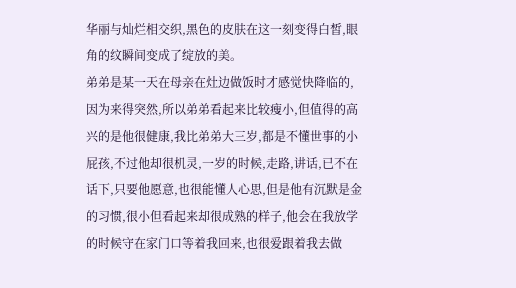华丽与灿烂相交织,黑色的皮肤在这一刻变得白皙,眼角的纹瞬间变成了绽放的美。
弟弟是某一天在母亲在灶边做饭时才感觉快降临的,因为来得突然,所以弟弟看起来比较瘦小,但值得的高兴的是他很健康,我比弟弟大三岁,都是不懂世事的小屁孩,不过他却很机灵,一岁的时候,走路,讲话,已不在话下,只要他愿意,也很能懂人心思,但是他有沉默是金的习惯,很小但看起来却很成熟的样子,他会在我放学的时候守在家门口等着我回来,也很爱跟着我去做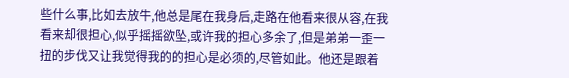些什么事,比如去放牛,他总是尾在我身后,走路在他看来很从容,在我看来却很担心,似乎摇摇欲坠,或许我的担心多余了,但是弟弟一歪一扭的步伐又让我觉得我的的担心是必须的,尽管如此。他还是跟着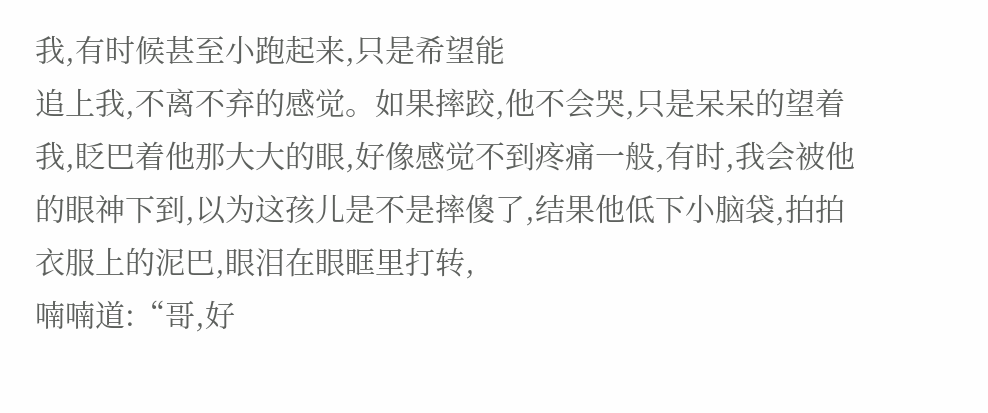我,有时候甚至小跑起来,只是希望能
追上我,不离不弃的感觉。如果摔跤,他不会哭,只是呆呆的望着我,眨巴着他那大大的眼,好像感觉不到疼痛一般,有时,我会被他的眼神下到,以为这孩儿是不是摔傻了,结果他低下小脑袋,拍拍衣服上的泥巴,眼泪在眼眶里打转,
喃喃道:“哥,好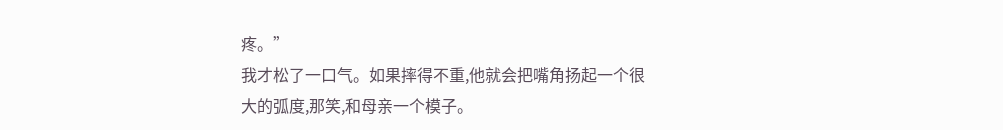疼。”
我才松了一口气。如果摔得不重,他就会把嘴角扬起一个很大的弧度,那笑,和母亲一个模子。